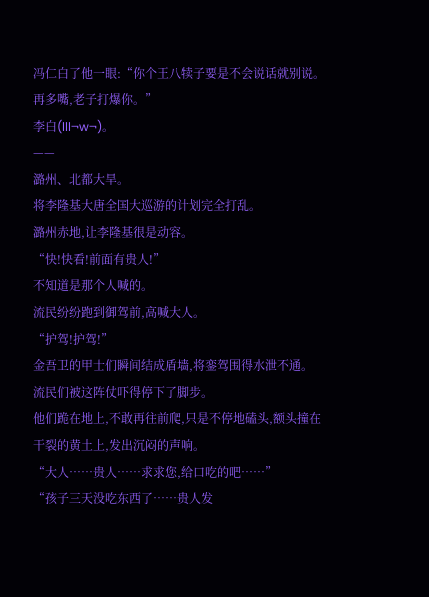冯仁白了他一眼:“你个王八犊子要是不会说话就别说。
再多嘴,老子打爆你。”
李白(lll¬w¬)。
——
潞州、北都大旱。
将李隆基大唐全国大巡游的计划完全打乱。
潞州赤地,让李隆基很是动容。
“快!快看!前面有贵人!”
不知道是那个人喊的。
流民纷纷跑到御驾前,高喊大人。
“护驾!护驾!”
金吾卫的甲士们瞬间结成盾墙,将銮驾围得水泄不通。
流民们被这阵仗吓得停下了脚步。
他们跪在地上,不敢再往前爬,只是不停地磕头,额头撞在干裂的黄土上,发出沉闷的声响。
“大人……贵人……求求您,给口吃的吧……”
“孩子三天没吃东西了……贵人发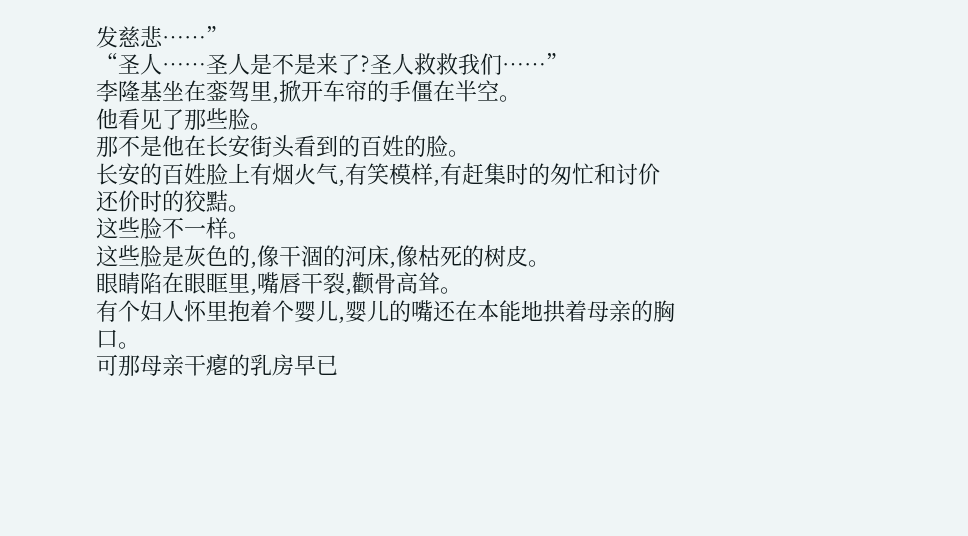发慈悲……”
“圣人……圣人是不是来了?圣人救救我们……”
李隆基坐在銮驾里,掀开车帘的手僵在半空。
他看见了那些脸。
那不是他在长安街头看到的百姓的脸。
长安的百姓脸上有烟火气,有笑模样,有赶集时的匆忙和讨价还价时的狡黠。
这些脸不一样。
这些脸是灰色的,像干涸的河床,像枯死的树皮。
眼睛陷在眼眶里,嘴唇干裂,颧骨高耸。
有个妇人怀里抱着个婴儿,婴儿的嘴还在本能地拱着母亲的胸口。
可那母亲干瘪的乳房早已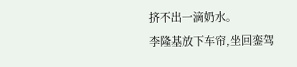挤不出一滴奶水。
李隆基放下车帘,坐回銮驾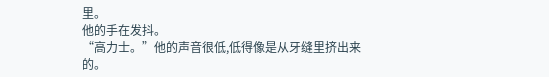里。
他的手在发抖。
“高力士。”他的声音很低,低得像是从牙缝里挤出来的。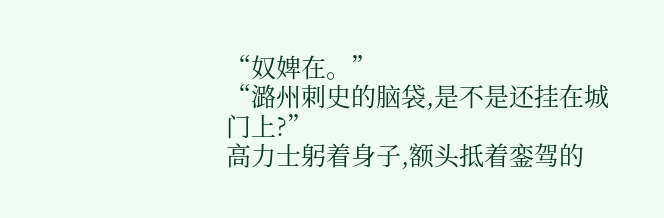“奴婢在。”
“潞州刺史的脑袋,是不是还挂在城门上?”
高力士躬着身子,额头抵着銮驾的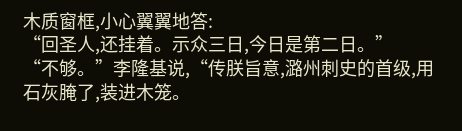木质窗框,小心翼翼地答:
“回圣人,还挂着。示众三日,今日是第二日。”
“不够。”李隆基说,“传朕旨意,潞州刺史的首级,用石灰腌了,装进木笼。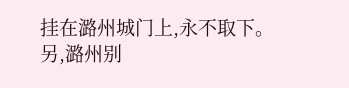挂在潞州城门上,永不取下。
另,潞州别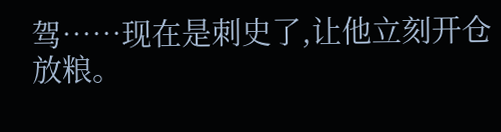驾……现在是刺史了,让他立刻开仓放粮。